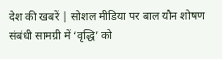देश की खबरें | सोशल मीडिया पर बाल यौन शोषण संबंधी सामग्री में ‘वृद्धि’ को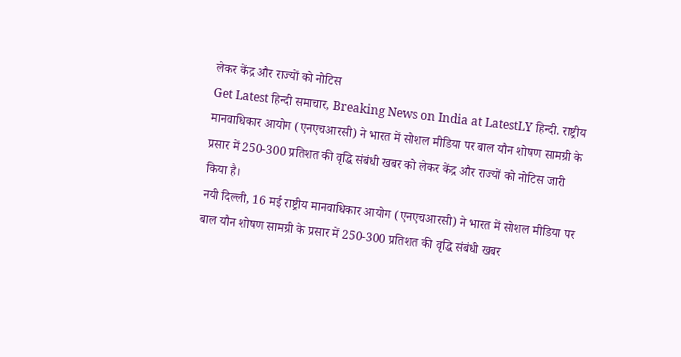लेकर केंद्र और राज्यों को नोटिस
Get Latest हिन्दी समाचार, Breaking News on India at LatestLY हिन्दी. राष्ट्रीय मानवाधिकार आयोग (एनएचआरसी) ने भारत में सोशल मीडिया पर बाल यौन शोषण सामग्री के प्रसार में 250-300 प्रतिशत की वृद्धि संबंधी खबर को लेकर केंद्र और राज्यों को नोटिस जारी किया है।
नयी दिल्ली, 16 मई राष्ट्रीय मानवाधिकार आयोग (एनएचआरसी) ने भारत में सोशल मीडिया पर बाल यौन शोषण सामग्री के प्रसार में 250-300 प्रतिशत की वृद्धि संबंधी खबर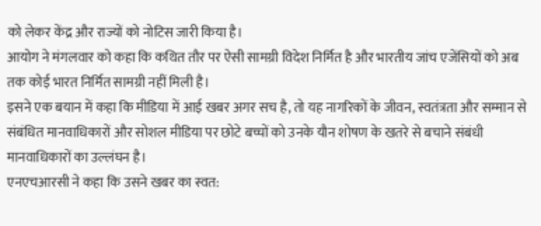को लेकर केंद्र और राज्यों को नोटिस जारी किया है।
आयोग ने मंगलवार को कहा कि कथित तौर पर ऐसी सामग्री विदेश निर्मित है और भारतीय जांच एजेंसियों को अब तक कोई भारत निर्मित सामग्री नहीं मिली है।
इसने एक बयान में कहा कि मीडिया में आई खबर अगर सच है, तो यह नागरिकों के जीवन, स्वतंत्रता और सम्मान से संबंधित मानवाधिकारों और सोशल मीडिया पर छोटे बच्चों को उनके यौन शोषण के खतरे से बचाने संबंधी मानवाधिकारों का उल्लंघन है।
एनएचआरसी ने कहा कि उसने खबर का स्वत: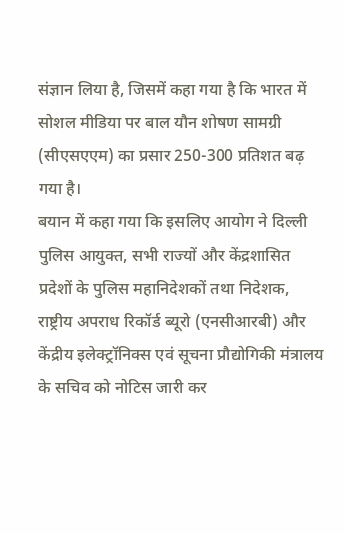संज्ञान लिया है, जिसमें कहा गया है कि भारत में सोशल मीडिया पर बाल यौन शोषण सामग्री (सीएसएएम) का प्रसार 250-300 प्रतिशत बढ़ गया है।
बयान में कहा गया कि इसलिए आयोग ने दिल्ली पुलिस आयुक्त, सभी राज्यों और केंद्रशासित प्रदेशों के पुलिस महानिदेशकों तथा निदेशक, राष्ट्रीय अपराध रिकॉर्ड ब्यूरो (एनसीआरबी) और केंद्रीय इलेक्ट्रॉनिक्स एवं सूचना प्रौद्योगिकी मंत्रालय के सचिव को नोटिस जारी कर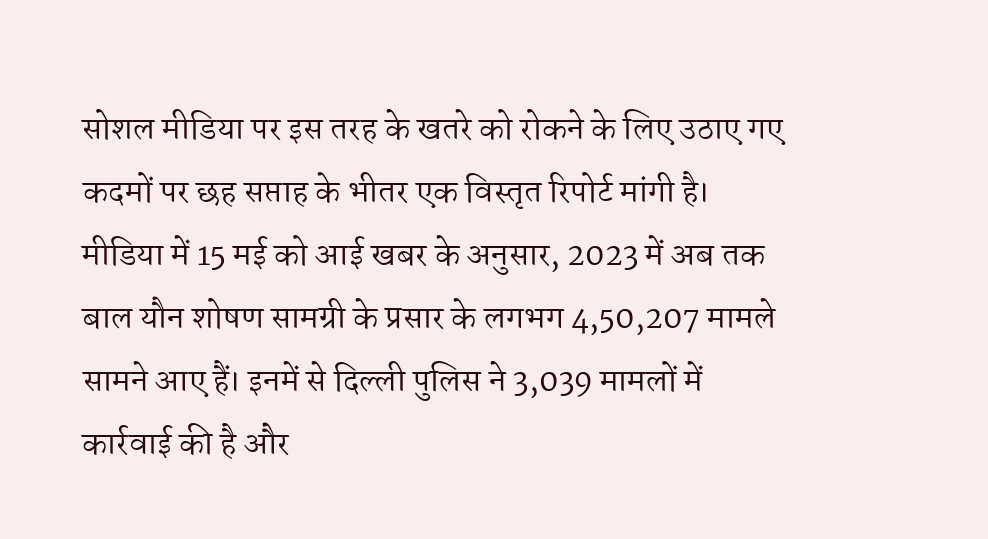सोशल मीडिया पर इस तरह के खतरे को रोकने के लिए उठाए गए कदमों पर छह सप्ताह के भीतर एक विस्तृत रिपोर्ट मांगी है।
मीडिया में 15 मई को आई खबर के अनुसार, 2023 में अब तक बाल यौन शोषण सामग्री के प्रसार के लगभग 4,50,207 मामले सामने आए हैं। इनमें से दिल्ली पुलिस ने 3,039 मामलों में कार्रवाई की है और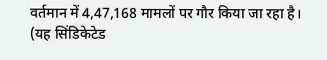वर्तमान में 4,47,168 मामलों पर गौर किया जा रहा है।
(यह सिंडिकेटेड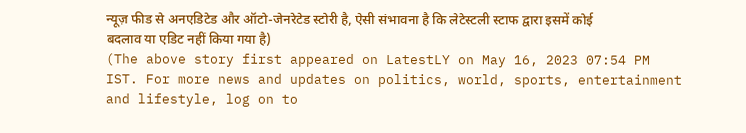न्यूज़ फीड से अनएडिटेड और ऑटो-जेनरेटेड स्टोरी है, ऐसी संभावना है कि लेटेस्टली स्टाफ द्वारा इसमें कोई बदलाव या एडिट नहीं किया गया है)
(The above story first appeared on LatestLY on May 16, 2023 07:54 PM IST. For more news and updates on politics, world, sports, entertainment and lifestyle, log on to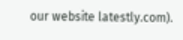our website latestly.com).